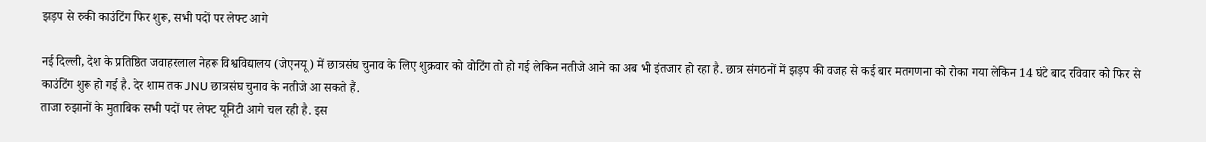झड़प से रुकी काउंटिंग फिर शुरू, सभी पदों पर लेफ्ट आगे

नई दिल्ली, देश के प्रतिष्ठित जवाहरलाल नेहरू विश्वविद्यालय (जेएनयू) में छात्रसंघ चुनाव के लिए शुक्रवार को वोटिंग तो हो गई लेकिन नतीजे आने का अब भी इंतजार हो रहा है. छात्र संगठनों में झड़प की वजह से कई बार मतगणना को रोका गया लेकिन 14 घंटे बाद रविवार को फिर से काउंटिंग शुरू हो गई है. देर शाम तक JNU छात्रसंघ चुनाव के नतीजे आ सकते हैं.
ताजा रुझानों के मुताबिक सभी पदों पर लेफ्ट यूनिटी आगे चल रही है. इस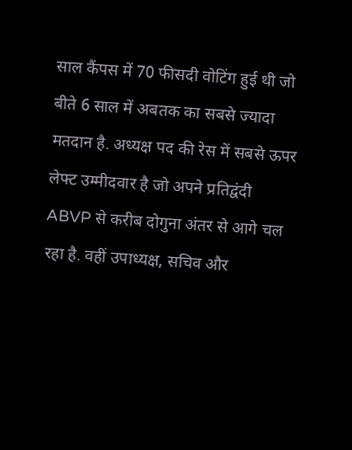साल कैंपस में 70 फीसदी वोटिंग हुई थी जो बीते 6 साल में अबतक का सबसे ज्यादा मतदान है. अध्यक्ष पद की रेस में सबसे ऊपर लेफ्ट उम्मीदवार है जो अपने प्रतिद्वंदी ABVP से करीब दोगुना अंतर से आगे चल रहा है. वहीं उपाध्यक्ष, सचिव और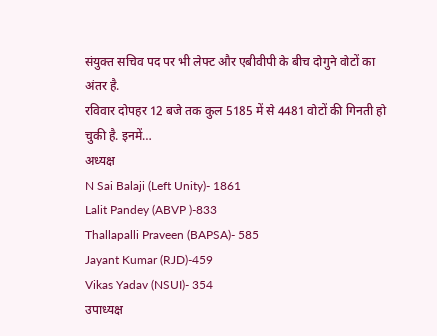संयुक्त सचिव पद पर भी लेफ्ट और एबीवीपी के बीच दोगुने वोटों का अंतर है.
रविवार दोपहर 12 बजे तक कुल 5185 में से 4481 वोटों की गिनती हो चुकी है. इनमें…
अध्यक्ष
N Sai Balaji (Left Unity)- 1861
Lalit Pandey (ABVP )-833
Thallapalli Praveen (BAPSA)- 585
Jayant Kumar (RJD)-459
Vikas Yadav (NSUI)- 354
उपाध्यक्ष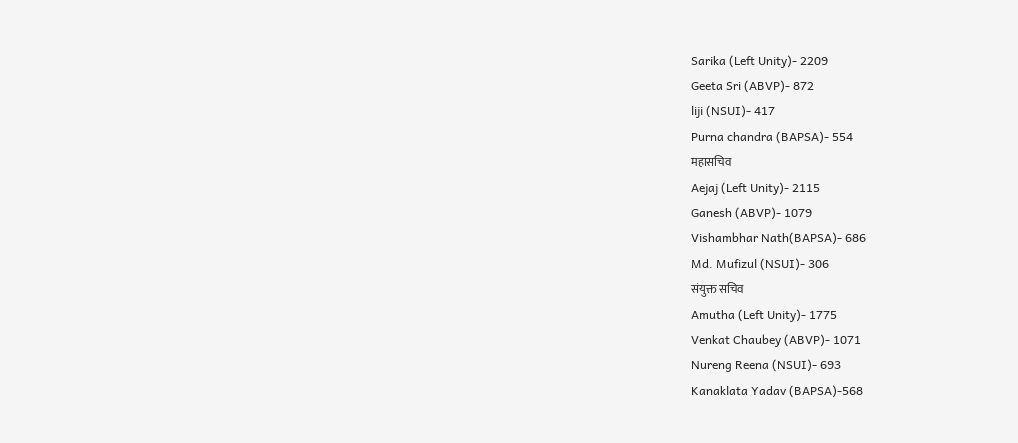Sarika (Left Unity)- 2209
Geeta Sri (ABVP)- 872
liji (NSUI)- 417
Purna chandra (BAPSA)- 554
महासचिव
Aejaj (Left Unity)- 2115
Ganesh (ABVP)- 1079
Vishambhar Nath(BAPSA)- 686
Md. Mufizul (NSUI)- 306
संयुक्त सचिव
Amutha (Left Unity)- 1775
Venkat Chaubey (ABVP)- 1071
Nureng Reena (NSUI)- 693
Kanaklata Yadav (BAPSA)-568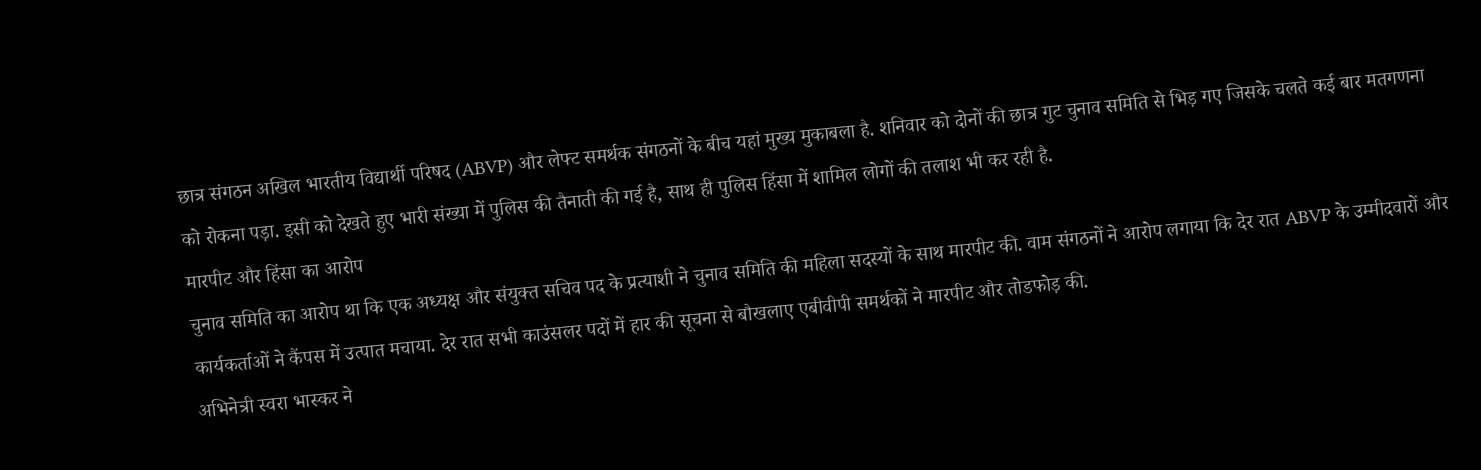छात्र संगठन अखिल भारतीय विद्यार्थी परिषद (ABVP) और लेफ्ट समर्थक संगठनों के बीच यहां मुख्य मुकाबला है. शनिवार को दोनों की छात्र गुट चुनाव समिति से भिड़ गए जिसके चलते कई बार मतगणना को रोकना पड़ा. इसी को देखते हुए भारी संख्या में पुलिस की तैनाती की गई है, साथ ही पुलिस हिंसा में शामिल लोगों की तलाश भी कर रही है.
मारपीट और हिंसा का आरोप
चुनाव समिति का आरोप था कि एक अध्यक्ष और संयुक्त सचिव पद के प्रत्याशी ने चुनाव समिति की महिला सदस्यों के साथ मारपीट की. वाम संगठनों ने आरोप लगाया कि देर रात ABVP के उम्मीदवारों और कार्यकर्ताओं ने कैंपस में उत्पात मचाया. देर रात सभी काउंसलर पदों में हार की सूचना से बौखलाए एबीवीपी समर्थकों ने मारपीट और तोडफोड़ की.
अभिनेत्री स्वरा भास्कर ने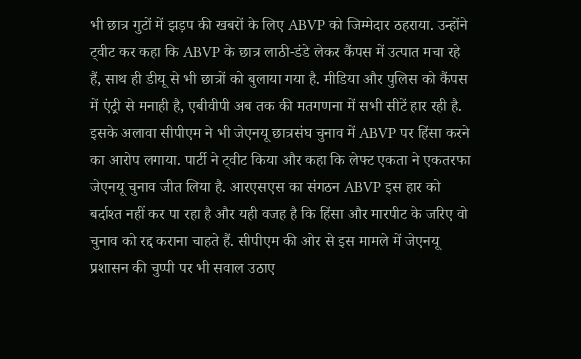भी छात्र गुटों में झड़प की खबरों के लिए ABVP को जिम्मेदार ठहराया. उन्होंने ट्वीट कर कहा कि ABVP के छात्र लाठी-डंडे लेकर कैंपस में उत्पात मचा रहे हैं, साथ ही डीयू से भी छात्रों को बुलाया गया है. मीडिया और पुलिस को कैंपस में एंट्री से मनाही है, एबीवीपी अब तक की मतगणना में सभी सीटें हार रही है.
इसके अलावा सीपीएम ने भी जेएनयू छात्रसंघ चुनाव में ABVP पर हिंसा करने का आरोप लगाया. पार्टी ने ट्वीट किया और कहा कि लेफ्ट एकता ने एकतरफा जेएनयू चुनाव जीत लिया है. आरएसएस का संगठन ABVP इस हार को बर्दाश्त नहीं कर पा रहा है और यही वजह है कि हिंसा और मारपीट के जरिए वो चुनाव को रद्द कराना चाहते हैं. सीपीएम की ओर से इस मामले में जेएनयू प्रशासन की चुप्पी पर भी सवाल उठाए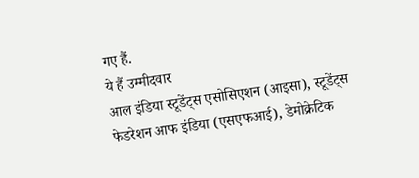गए हैं.
ये हैं उम्मीदवार
आल इंडिया स्टूडेंट्स एसोसिएशन (आइसा), स्टूडेंट्स फेडरेशन आफ इंडिया (एसएफआई), डेमोक्रेटिक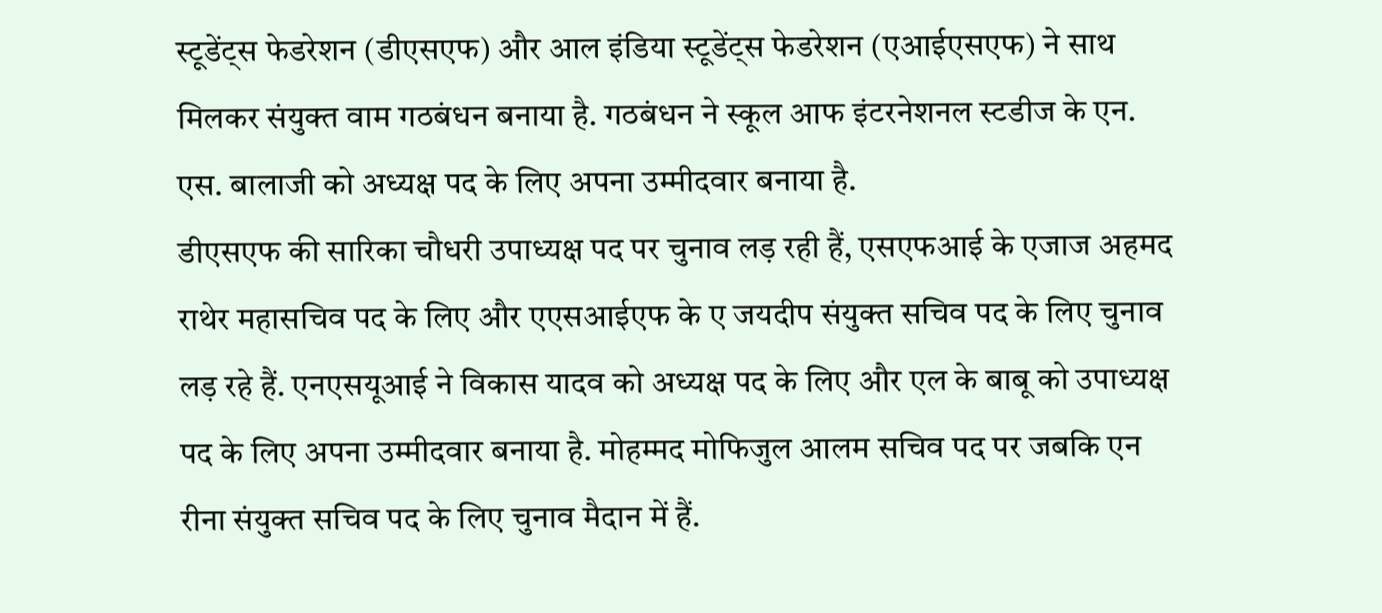स्टूडेंट्स फेडरेशन (डीएसएफ) और आल इंडिया स्टूडेंट्स फेडरेशन (एआईएसएफ) ने साथ मिलकर संयुक्त वाम गठबंधन बनाया है. गठबंधन ने स्कूल आफ इंटरनेशनल स्टडीज के एन. एस. बालाजी को अध्यक्ष पद के लिए अपना उम्मीदवार बनाया है.
डीएसएफ की सारिका चौधरी उपाध्यक्ष पद पर चुनाव लड़ रही हैं, एसएफआई के एजाज अहमद राथेर महासचिव पद के लिए और एएसआईएफ के ए जयदीप संयुक्त सचिव पद के लिए चुनाव लड़ रहे हैं. एनएसयूआई ने विकास यादव को अध्यक्ष पद के लिए और एल के बाबू को उपाध्यक्ष पद के लिए अपना उम्मीदवार बनाया है. मोहम्मद मोफिजुल आलम सचिव पद पर जबकि एन रीना संयुक्त सचिव पद के लिए चुनाव मैदान में हैं.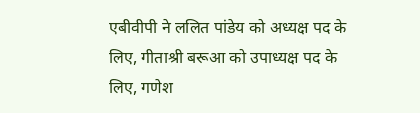एबीवीपी ने ललित पांडेय को अध्यक्ष पद के लिए, गीताश्री बरूआ को उपाध्यक्ष पद के लिए, गणेश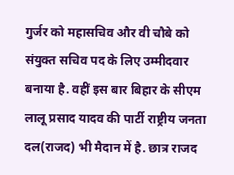गुर्जर को महासचिव और वी चौबे को संयुक्त सचिव पद के लिए उम्मीदवार बनाया है. वहीं इस बार बिहार के सीएम लालू प्रसाद यादव की पार्टी राष्ट्रीय जनता दल(राजद) भी मैदान में है. छात्र राजद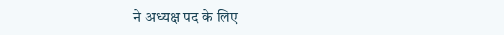ने अध्यक्ष पद के लिए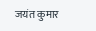जयंत कुमार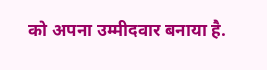को अपना उम्मीदवार बनाया है.